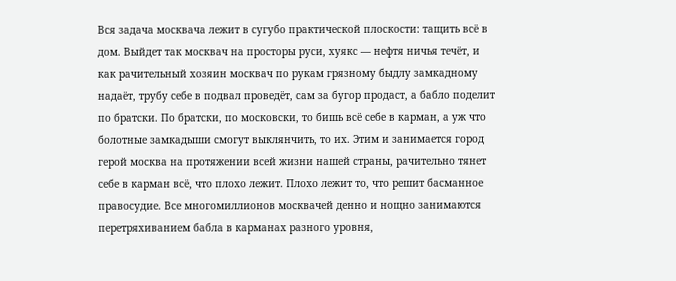Вся задача москвача лежит в сугубо практической плоскости: тащить всё в дом. Выйдет так москвач на просторы руси, хуякс — нефтя ничья течёт, и как рачительный хозяин москвач по рукам грязному быдлу замкадному надаёт, трубу себе в подвал проведёт, сам за бугор продаст, а бабло поделит по братски. По братски, по московски, то бишь всё себе в карман, а уж что болотные замкадыши смогут выклянчить, то их. Этим и занимается город герой москва на протяжении всей жизни нашей страны, рачительно тянет себе в карман всё, что плохо лежит. Плохо лежит то, что решит басманное правосудие. Все многомиллионов москвачей денно и нощно занимаются перетряхиванием бабла в карманах разного уровня,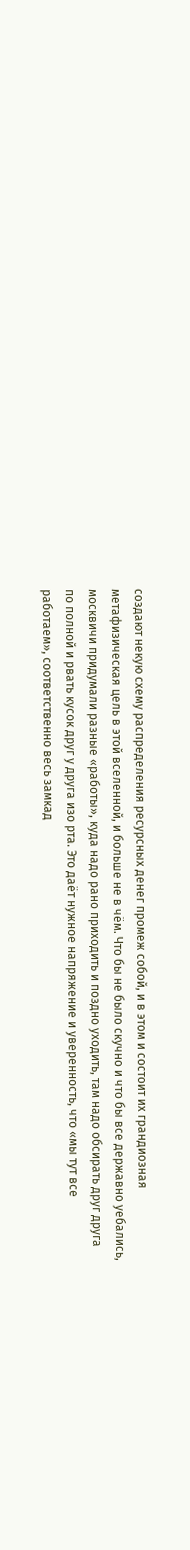создают некую схему распределения ресурсных денег промеж собой, и в этом и состоит их грандиозная метафизическая цель в этой вселенной, и больше не в чём. Что бы не было скучно и что бы все державно уебались, москвичи придумали разные «работы», куда надо рано приходить и поздно уходить, там надо обсирать друг друга по полной и рвать кусок друг у друга изо рта. Это даёт нужное напряжение и уверенность, что «мы тут все работаем», соответственно весь замкад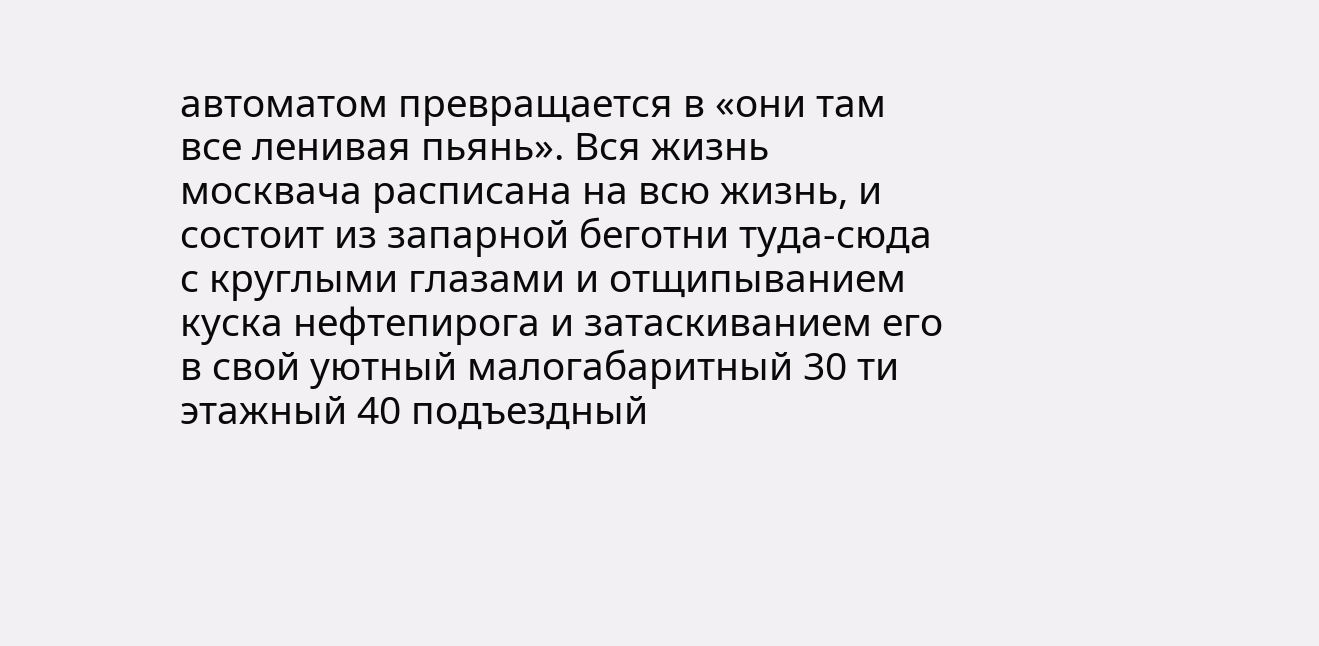автоматом превращается в «они там все ленивая пьянь». Вся жизнь москвача расписана на всю жизнь, и состоит из запарной беготни туда-сюда с круглыми глазами и отщипыванием куска нефтепирога и затаскиванием его в свой уютный малогабаритный 30 ти этажный 40 подъездный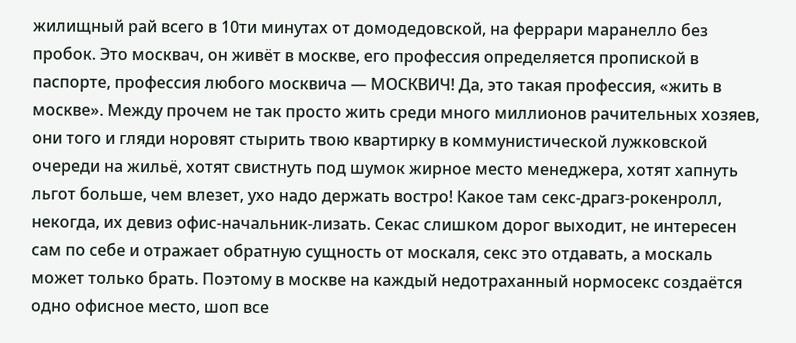жилищный рай всего в 10ти минутах от домодедовской, на феррари маранелло без пробок. Это москвач, он живёт в москве, его профессия определяется пропиской в паспорте, профессия любого москвича — МОСКВИЧ! Да, это такая профессия, «жить в москве». Между прочем не так просто жить среди много миллионов рачительных хозяев, они того и гляди норовят стырить твою квартирку в коммунистической лужковской очереди на жильё, хотят свистнуть под шумок жирное место менеджера, хотят хапнуть льгот больше, чем влезет, ухо надо держать востро! Какое там секс-драгз-рокенролл, некогда, их девиз офис-начальник-лизать. Секас слишком дорог выходит, не интересен сам по себе и отражает обратную сущность от москаля, секс это отдавать, а москаль может только брать. Поэтому в москве на каждый недотраханный нормосекс создаётся одно офисное место, шоп все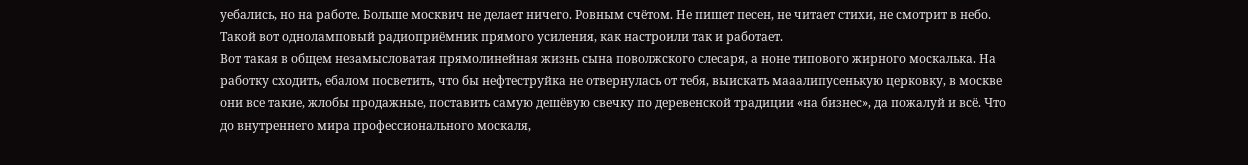уебались, но на работе. Больше москвич не делает ничего. Ровным счётом. Не пишет песен, не читает стихи, не смотрит в небо. Такой вот одноламповый радиоприёмник прямого усиления, как настроили так и работает.
Вот такая в общем незамысловатая прямолинейная жизнь сына поволжского слесаря, а ноне типового жирного москалька. На работку сходить, ебалом посветить, что бы нефтеструйка не отвернулась от тебя, выискать мааалипусенькую церковку, в москве они все такие, жлобы продажные, поставить самую дешёвую свечку по деревенской традиции «на бизнес», да пожалуй и всё. Что до внутреннего мира профессионального москаля,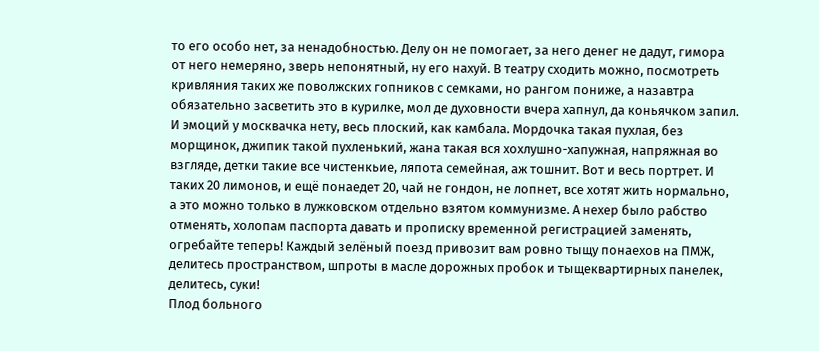то его особо нет, за ненадобностью. Делу он не помогает, за него денег не дадут, гимора от него немеряно, зверь непонятный, ну его нахуй. В театру сходить можно, посмотреть кривляния таких же поволжских гопников с семками, но рангом пониже, а назавтра обязательно засветить это в курилке, мол де духовности вчера хапнул, да коньячком запил. И эмоций у москвачка нету, весь плоский, как камбала. Мордочка такая пухлая, без морщинок, джипик такой пухленький, жана такая вся хохлушно-хапужная, напряжная во взгляде, детки такие все чистенкьие, ляпота семейная, аж тошнит. Вот и весь портрет. И таких 20 лимонов, и ещё понаедет 20, чай не гондон, не лопнет, все хотят жить нормально, а это можно только в лужковском отдельно взятом коммунизме. А нехер было рабство отменять, холопам паспорта давать и прописку временной регистрацией заменять, огребайте теперь! Каждый зелёный поезд привозит вам ровно тыщу понаехов на ПМЖ, делитесь пространством, шпроты в масле дорожных пробок и тыщеквартирных панелек, делитесь, суки!
Плод больного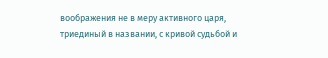воображения не в меру активного царя, триединый в названии, с кривой судьбой и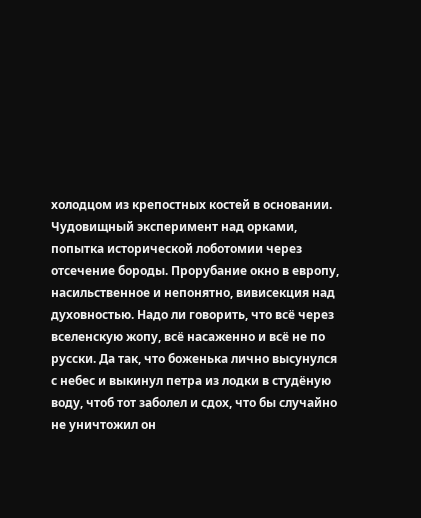холодцом из крепостных костей в основании. Чудовищный эксперимент над орками, попытка исторической лоботомии через отсечение бороды. Прорубание окно в европу, насильственное и непонятно, вивисекция над духовностью. Надо ли говорить, что всё через вселенскую жопу, всё насаженно и всё не по русски. Да так, что боженька лично высунулся с небес и выкинул петра из лодки в студёную воду, чтоб тот заболел и сдох, что бы случайно не уничтожил он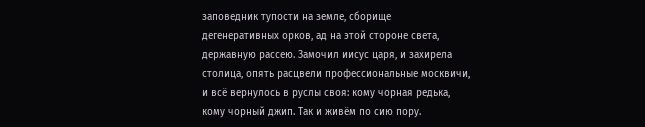заповедник тупости на земле, сборище дегенеративных орков, ад на этой стороне света, державную рассею. Замочил иисус царя, и захирела столица, опять расцвели профессиональные москвичи, и всё вернулось в руслы своя: кому чорная редька, кому чорный джип. Так и живём по сию пору.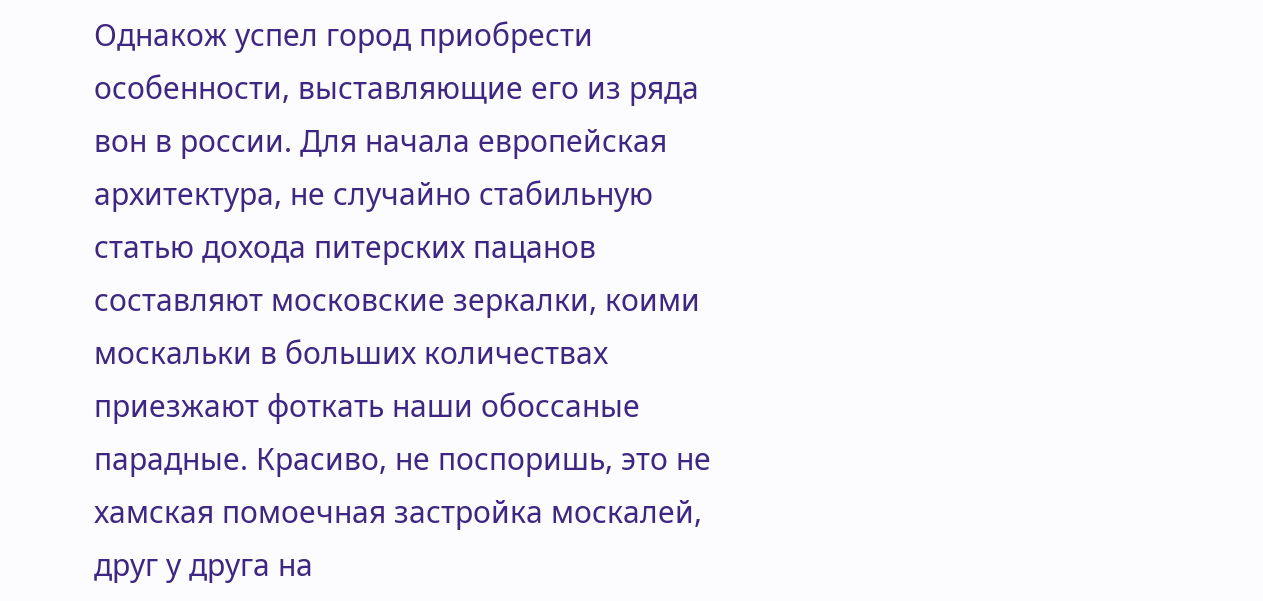Однакож успел город приобрести особенности, выставляющие его из ряда вон в россии. Для начала европейская архитектура, не случайно стабильную статью дохода питерских пацанов составляют московские зеркалки, коими москальки в больших количествах приезжают фоткать наши обоссаные парадные. Красиво, не поспоришь, это не хамская помоечная застройка москалей, друг у друга на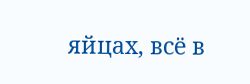яйцах, всё в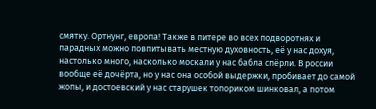смятку. Ортнунг, европа! Также в питере во всех подворотнях и парадных можно повпитывать местную духовность, её у нас дохуя, настолько много, насколько москали у нас бабла спёрли. В россии вообще её дочёрта, но у нас она особой выдержки, пробивает до самой жопы, и достоевский у нас старушек топориком шинковал, а потом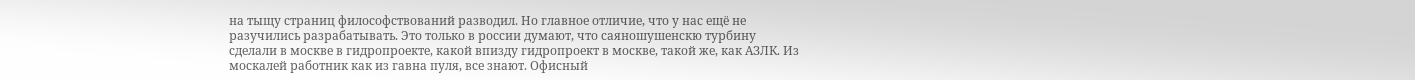на тыщу страниц философствований разводил. Но главное отличие, что у нас ещё не разучились разрабатывать. Это только в россии думают, что саяношушенскю турбину сделали в москве в гидропроекте, какой впизду гидропроект в москве, такой же, как АЗЛК. Из москалей работник как из гавна пуля, все знают. Офисный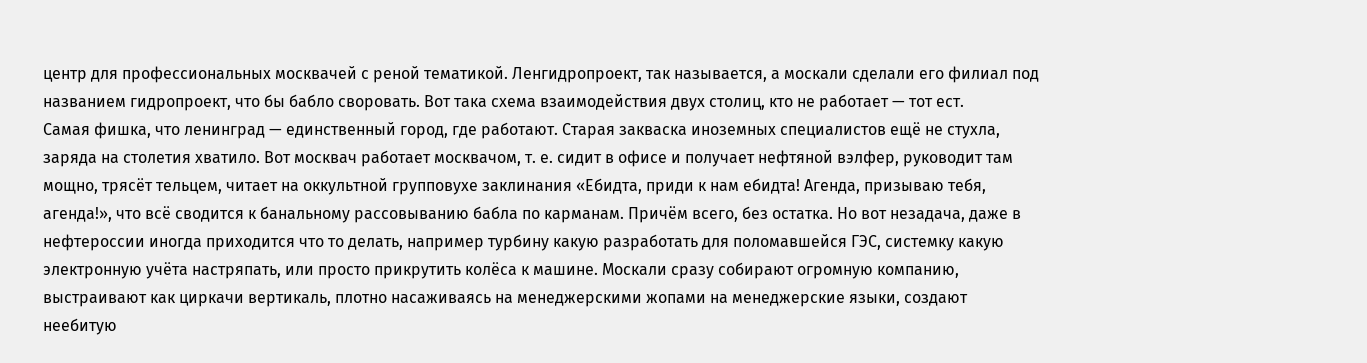центр для профессиональных москвачей с реной тематикой. Ленгидропроект, так называется, а москали сделали его филиал под названием гидропроект, что бы бабло своровать. Вот така схема взаимодействия двух столиц, кто не работает — тот ест.
Самая фишка, что ленинград — единственный город, где работают. Старая закваска иноземных специалистов ещё не стухла, заряда на столетия хватило. Вот москвач работает москвачом, т. е. сидит в офисе и получает нефтяной вэлфер, руководит там мощно, трясёт тельцем, читает на оккультной групповухе заклинания «Ебидта, приди к нам ебидта! Агенда, призываю тебя, агенда!», что всё сводится к банальному рассовыванию бабла по карманам. Причём всего, без остатка. Но вот незадача, даже в нефтероссии иногда приходится что то делать, например турбину какую разработать для поломавшейся ГЭС, системку какую электронную учёта настряпать, или просто прикрутить колёса к машине. Москали сразу собирают огромную компанию, выстраивают как циркачи вертикаль, плотно насаживаясь на менеджерскими жопами на менеджерские языки, создают неебитую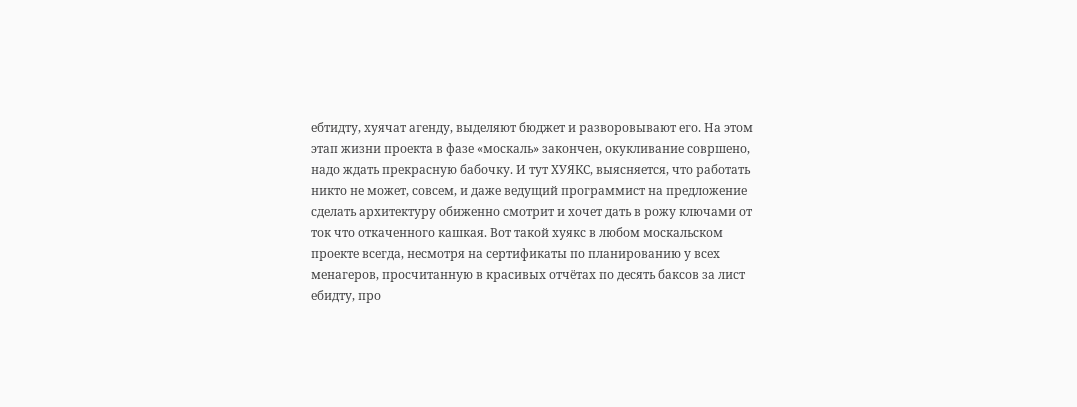ебтидту, хуячат агенду, выделяют бюджет и разворовывают его. На этом этап жизни проекта в фазе «москаль» закончен, окукливание совршено, надо ждать прекрасную бабочку. И тут ХУЯКС, выясняется, что работать никто не может, совсем, и даже ведущий программист на предложение сделать архитектуру обиженно смотрит и хочет дать в рожу ключами от ток что откаченного кашкая. Вот такой хуякс в любом москальском проекте всегда, несмотря на сертификаты по планированию у всех менагеров, просчитанную в красивых отчётах по десять баксов за лист ебидту, про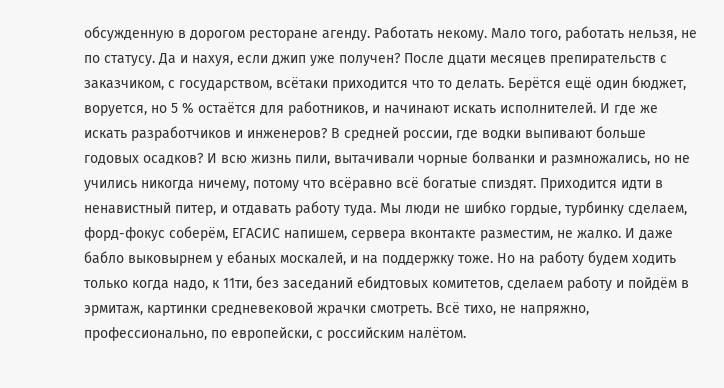обсужденную в дорогом ресторане агенду. Работать некому. Мало того, работать нельзя, не по статусу. Да и нахуя, если джип уже получен? После дцати месяцев препирательств с заказчиком, с государством, всётаки приходится что то делать. Берётся ещё один бюджет, воруется, но 5 % остаётся для работников, и начинают искать исполнителей. И где же искать разработчиков и инженеров? В средней россии, где водки выпивают больше годовых осадков? И всю жизнь пили, вытачивали чорные болванки и размножались, но не учились никогда ничему, потому что всёравно всё богатые спиздят. Приходится идти в ненавистный питер, и отдавать работу туда. Мы люди не шибко гордые, турбинку сделаем, форд-фокус соберём, ЕГАСИС напишем, сервера вконтакте разместим, не жалко. И даже бабло выковырнем у ебаных москалей, и на поддержку тоже. Но на работу будем ходить только когда надо, к 11ти, без заседаний ебидтовых комитетов, сделаем работу и пойдём в эрмитаж, картинки средневековой жрачки смотреть. Всё тихо, не напряжно, профессионально, по европейски, с российским налётом.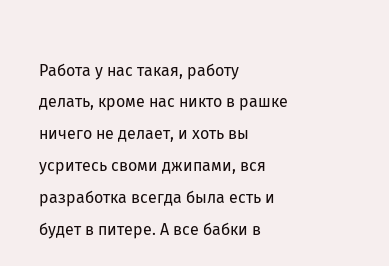Работа у нас такая, работу делать, кроме нас никто в рашке ничего не делает, и хоть вы усритесь своми джипами, вся разработка всегда была есть и будет в питере. А все бабки в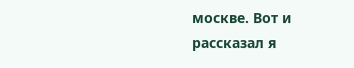москве. Вот и рассказал я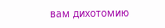вам дихотомию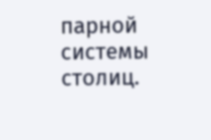парной системы столиц.